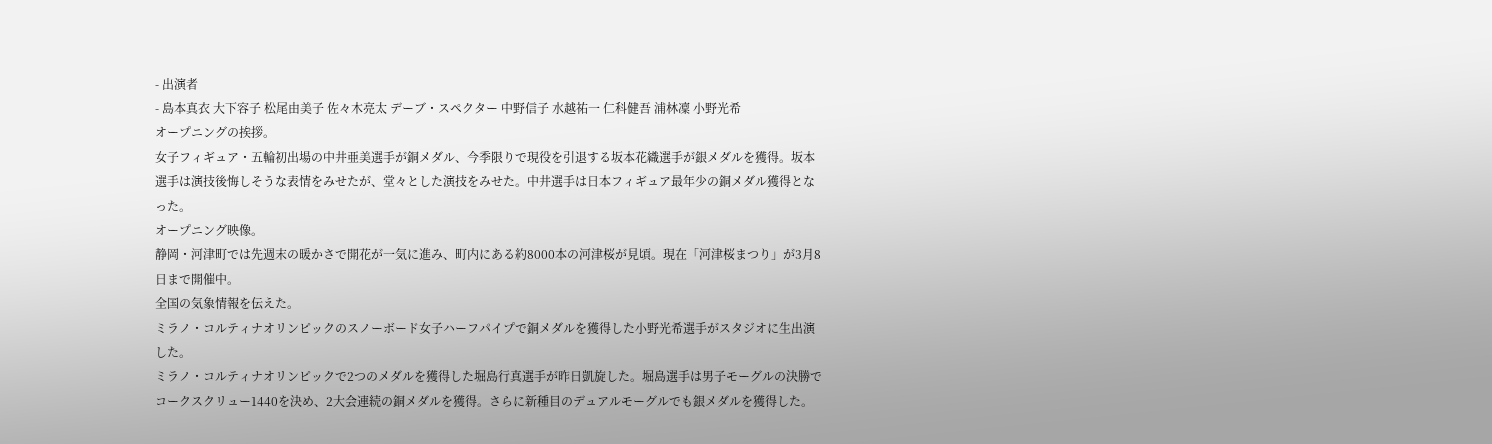- 出演者
- 島本真衣 大下容子 松尾由美子 佐々木亮太 デーブ・スペクター 中野信子 水越祐一 仁科健吾 浦林凜 小野光希
オープニングの挨拶。
女子フィギュア・五輪初出場の中井亜美選手が銅メダル、今季限りで現役を引退する坂本花織選手が銀メダルを獲得。坂本選手は演技後悔しそうな表情をみせたが、堂々とした演技をみせた。中井選手は日本フィギュア最年少の銅メダル獲得となった。
オープニング映像。
静岡・河津町では先週末の暖かさで開花が一気に進み、町内にある約8000本の河津桜が見頃。現在「河津桜まつり」が3月8日まで開催中。
全国の気象情報を伝えた。
ミラノ・コルティナオリンピックのスノーボード女子ハーフパイプで銅メダルを獲得した小野光希選手がスタジオに生出演した。
ミラノ・コルティナオリンピックで2つのメダルを獲得した堀島行真選手が昨日凱旋した。堀島選手は男子モーグルの決勝でコークスクリュー1440を決め、2大会連続の銅メダルを獲得。さらに新種目のデュアルモーグルでも銀メダルを獲得した。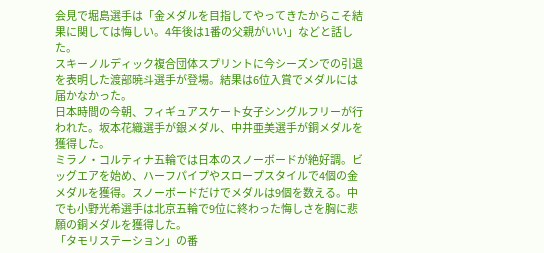会見で堀島選手は「金メダルを目指してやってきたからこそ結果に関しては悔しい。4年後は1番の父親がいい」などと話した。
スキーノルディック複合団体スプリントに今シーズンでの引退を表明した渡部暁斗選手が登場。結果は6位入賞でメダルには届かなかった。
日本時間の今朝、フィギュアスケート女子シングルフリーが行われた。坂本花織選手が銀メダル、中井亜美選手が銅メダルを獲得した。
ミラノ・コルティナ五輪では日本のスノーボードが絶好調。ビッグエアを始め、ハーフパイプやスロープスタイルで4個の金メダルを獲得。スノーボードだけでメダルは9個を数える。中でも小野光希選手は北京五輪で9位に終わった悔しさを胸に悲願の銅メダルを獲得した。
「タモリステーション」の番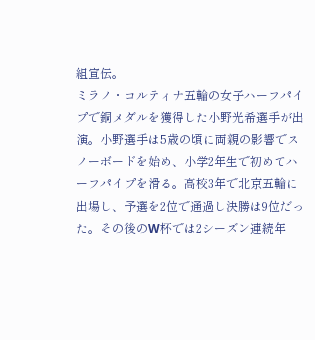組宣伝。
ミラノ・コルティナ五輪の女子ハーフパイプで銅メダルを獲得した小野光希選手が出演。小野選手は5歳の頃に両親の影響でスノーボードを始め、小学2年生で初めてハーフパイプを滑る。高校3年で北京五輪に出場し、予選を2位で通過し決勝は9位だった。その後のW杯では2シーズン連続年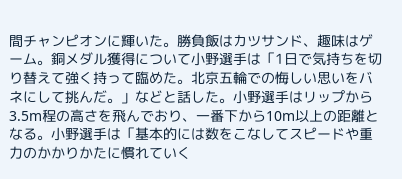間チャンピオンに輝いた。勝負飯はカツサンド、趣味はゲーム。銅メダル獲得について小野選手は「1日で気持ちを切り替えて強く持って臨めた。北京五輪での悔しい思いをバネにして挑んだ。」などと話した。小野選手はリップから3.5m程の高さを飛んでおり、一番下から10m以上の距離となる。小野選手は「基本的には数をこなしてスピードや重力のかかりかたに慣れていく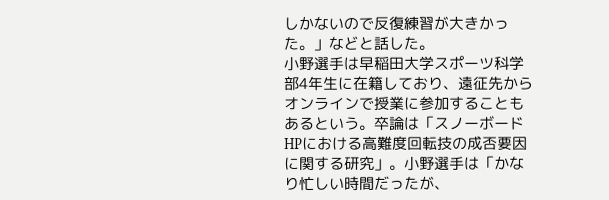しかないので反復練習が大きかった。」などと話した。
小野選手は早稲田大学スポーツ科学部4年生に在籍しており、遠征先からオンラインで授業に参加することもあるという。卒論は「スノーボードHPにおける高難度回転技の成否要因に関する研究」。小野選手は「かなり忙しい時間だったが、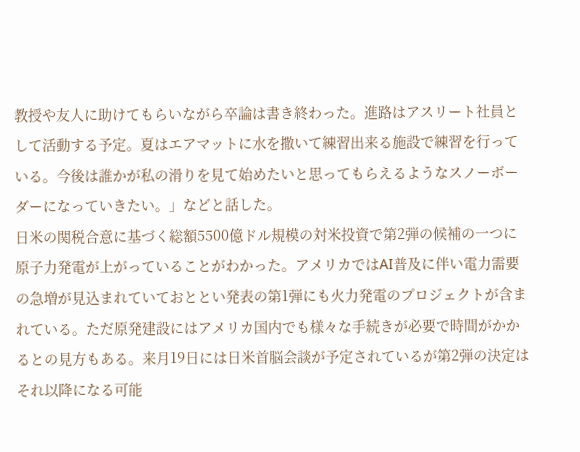教授や友人に助けてもらいながら卒論は書き終わった。進路はアスリート社員として活動する予定。夏はエアマットに水を撒いて練習出来る施設で練習を行っている。今後は誰かが私の滑りを見て始めたいと思ってもらえるようなスノーボーダーになっていきたい。」などと話した。
日米の関税合意に基づく総額5500億ドル規模の対米投資で第2弾の候補の一つに原子力発電が上がっていることがわかった。アメリカではAI普及に伴い電力需要の急増が見込まれていておととい発表の第1弾にも火力発電のプロジェクトが含まれている。ただ原発建設にはアメリカ国内でも様々な手続きが必要で時間がかかるとの見方もある。来月19日には日米首脳会談が予定されているが第2弾の決定はそれ以降になる可能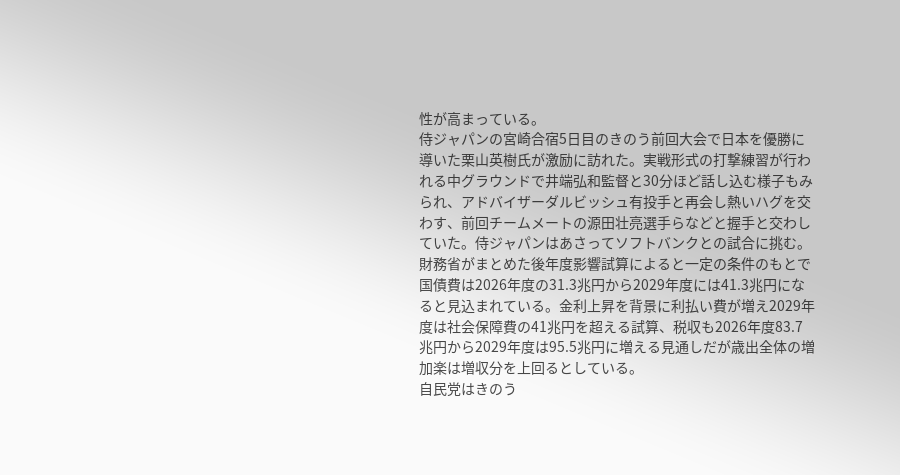性が高まっている。
侍ジャパンの宮崎合宿5日目のきのう前回大会で日本を優勝に導いた栗山英樹氏が激励に訪れた。実戦形式の打撃練習が行われる中グラウンドで井端弘和監督と30分ほど話し込む様子もみられ、アドバイザーダルビッシュ有投手と再会し熱いハグを交わす、前回チームメートの源田壮亮選手らなどと握手と交わしていた。侍ジャパンはあさってソフトバンクとの試合に挑む。
財務省がまとめた後年度影響試算によると一定の条件のもとで国債費は2026年度の31.3兆円から2029年度には41.3兆円になると見込まれている。金利上昇を背景に利払い費が増え2029年度は社会保障費の41兆円を超える試算、税収も2026年度83.7兆円から2029年度は95.5兆円に増える見通しだが歳出全体の増加楽は増収分を上回るとしている。
自民党はきのう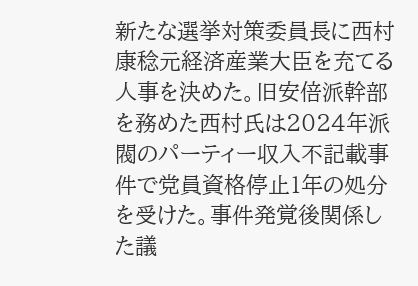新たな選挙対策委員長に西村康稔元経済産業大臣を充てる人事を決めた。旧安倍派幹部を務めた西村氏は2024年派閥のパーティー収入不記載事件で党員資格停止1年の処分を受けた。事件発覚後関係した議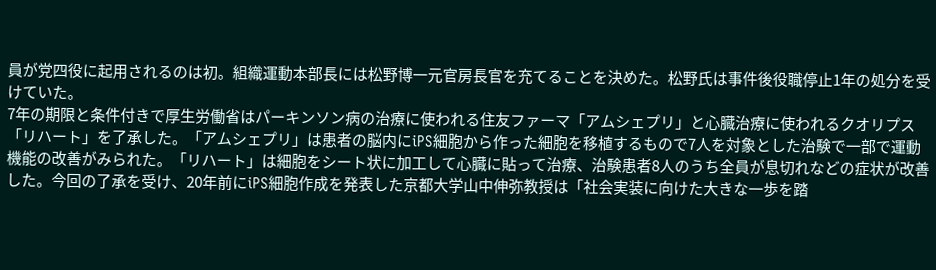員が党四役に起用されるのは初。組織運動本部長には松野博一元官房長官を充てることを決めた。松野氏は事件後役職停止1年の処分を受けていた。
7年の期限と条件付きで厚生労働省はパーキンソン病の治療に使われる住友ファーマ「アムシェプリ」と心臓治療に使われるクオリプス「リハート」を了承した。「アムシェプリ」は患者の脳内にiPS細胞から作った細胞を移植するもので7人を対象とした治験で一部で運動機能の改善がみられた。「リハート」は細胞をシート状に加工して心臓に貼って治療、治験患者8人のうち全員が息切れなどの症状が改善した。今回の了承を受け、20年前にiPS細胞作成を発表した京都大学山中伸弥教授は「社会実装に向けた大きな一歩を踏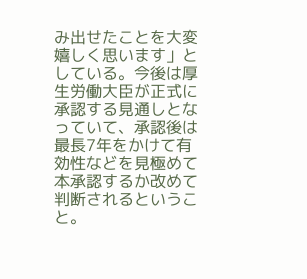み出せたことを大変嬉しく思います」としている。今後は厚生労働大臣が正式に承認する見通しとなっていて、承認後は最長7年をかけて有効性などを見極めて本承認するか改めて判断されるということ。